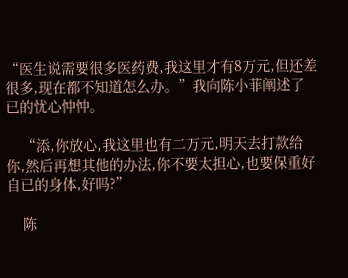“医生说需要很多医药费,我这里才有8万元,但还差很多,现在都不知道怎么办。”我向陈小菲阐述了已的忧心忡忡。

    “添,你放心,我这里也有二万元,明天去打款给你,然后再想其他的办法,你不要太担心,也要保重好自已的身体,好吗?”

    陈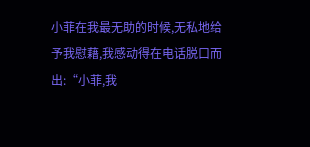小菲在我最无助的时候,无私地给予我慰藉,我感动得在电话脱口而出:“小菲,我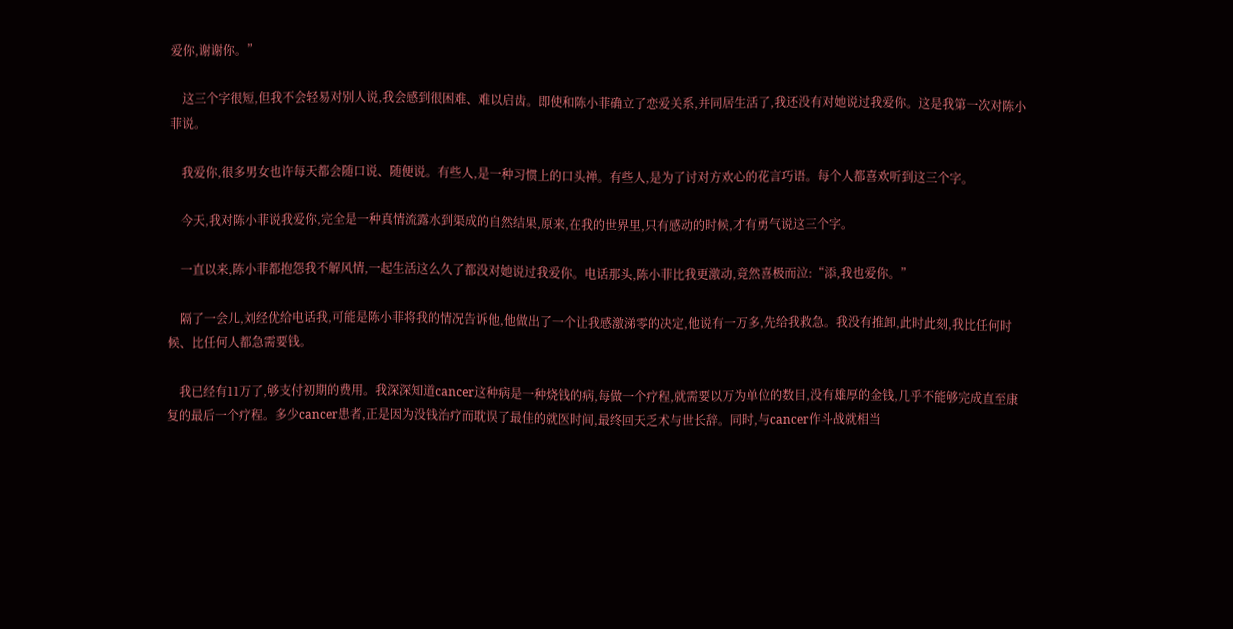爱你,谢谢你。”

    这三个字很短,但我不会轻易对别人说,我会感到很困难、难以启齿。即使和陈小菲确立了恋爱关系,并同居生活了,我还没有对她说过我爱你。这是我第一次对陈小菲说。

    我爱你,很多男女也许每天都会随口说、随便说。有些人,是一种习惯上的口头禅。有些人,是为了讨对方欢心的花言巧语。每个人都喜欢听到这三个字。

    今天,我对陈小菲说我爱你,完全是一种真情流露水到渠成的自然结果,原来,在我的世界里,只有感动的时候,才有勇气说这三个字。

    一直以来,陈小菲都抱怨我不解风情,一起生活这么久了都没对她说过我爱你。电话那头,陈小菲比我更激动,竟然喜极而泣:“添,我也爱你。”

    隔了一会儿,刘经优给电话我,可能是陈小菲将我的情况告诉他,他做出了一个让我感激涕零的决定,他说有一万多,先给我救急。我没有推卸,此时此刻,我比任何时候、比任何人都急需要钱。

    我已经有11万了,够支付初期的费用。我深深知道cancer这种病是一种烧钱的病,每做一个疗程,就需要以万为单位的数目,没有雄厚的金钱,几乎不能够完成直至康复的最后一个疗程。多少cancer患者,正是因为没钱治疗而耽误了最佳的就医时间,最终回天乏术与世长辞。同时,与cancer作斗战就相当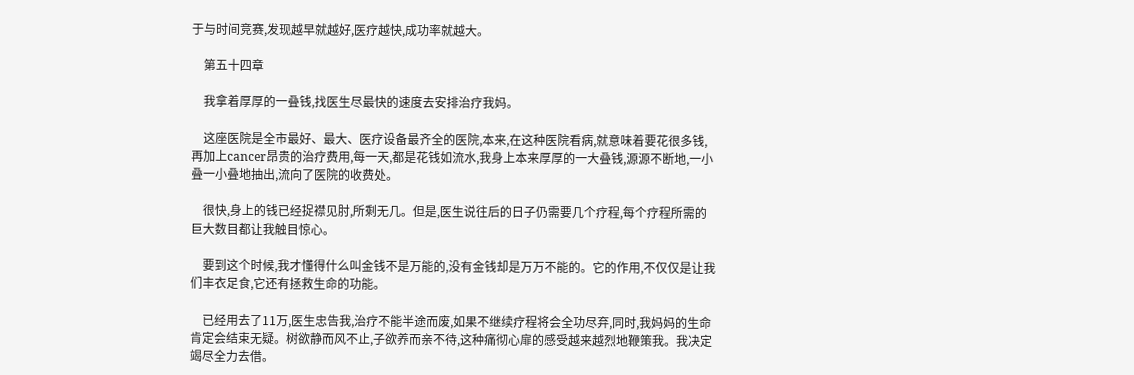于与时间竞赛,发现越早就越好,医疗越快,成功率就越大。

    第五十四章

    我拿着厚厚的一叠钱,找医生尽最快的速度去安排治疗我妈。

    这座医院是全市最好、最大、医疗设备最齐全的医院,本来,在这种医院看病,就意味着要花很多钱,再加上cancer昂贵的治疗费用,每一天,都是花钱如流水,我身上本来厚厚的一大叠钱,源源不断地,一小叠一小叠地抽出,流向了医院的收费处。

    很快,身上的钱已经捉襟见肘,所剩无几。但是,医生说往后的日子仍需要几个疗程,每个疗程所需的巨大数目都让我触目惊心。

    要到这个时候,我才懂得什么叫金钱不是万能的,没有金钱却是万万不能的。它的作用,不仅仅是让我们丰衣足食,它还有拯救生命的功能。

    已经用去了11万,医生忠告我,治疗不能半途而废,如果不继续疗程将会全功尽弃,同时,我妈妈的生命肯定会结束无疑。树欲静而风不止,子欲养而亲不待,这种痛彻心扉的感受越来越烈地鞭策我。我决定竭尽全力去借。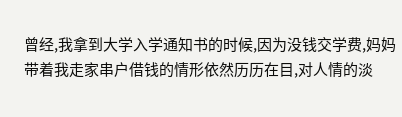曾经,我拿到大学入学通知书的时候,因为没钱交学费,妈妈带着我走家串户借钱的情形依然历历在目,对人情的淡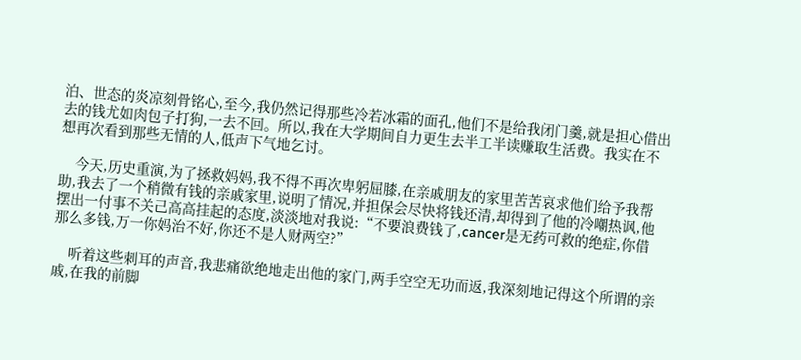泊、世态的炎凉刻骨铭心,至今,我仍然记得那些冷若冰霜的面孔,他们不是给我闭门羹,就是担心借出去的钱尤如肉包子打狗,一去不回。所以,我在大学期间自力更生去半工半读赚取生活费。我实在不想再次看到那些无情的人,低声下气地乞讨。

    今天,历史重演,为了拯救妈妈,我不得不再次卑躬屈膝,在亲戚朋友的家里苦苦哀求他们给予我帮助,我去了一个稍微有钱的亲戚家里,说明了情况,并担保会尽快将钱还清,却得到了他的冷嘲热讽,他摆出一付事不关己高高挂起的态度,淡淡地对我说:“不要浪费钱了,cancer是无药可救的绝症,你借那么多钱,万一你妈治不好,你还不是人财两空?”

    听着这些刺耳的声音,我悲痛欲绝地走出他的家门,两手空空无功而返,我深刻地记得这个所谓的亲戚,在我的前脚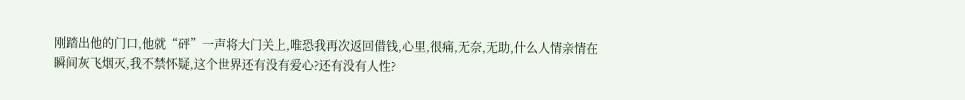刚踏出他的门口,他就“砰”一声将大门关上,唯恐我再次返回借钱,心里,很痛,无奈,无助,什么人情亲情在瞬间灰飞烟灭,我不禁怀疑,这个世界还有没有爱心?还有没有人性?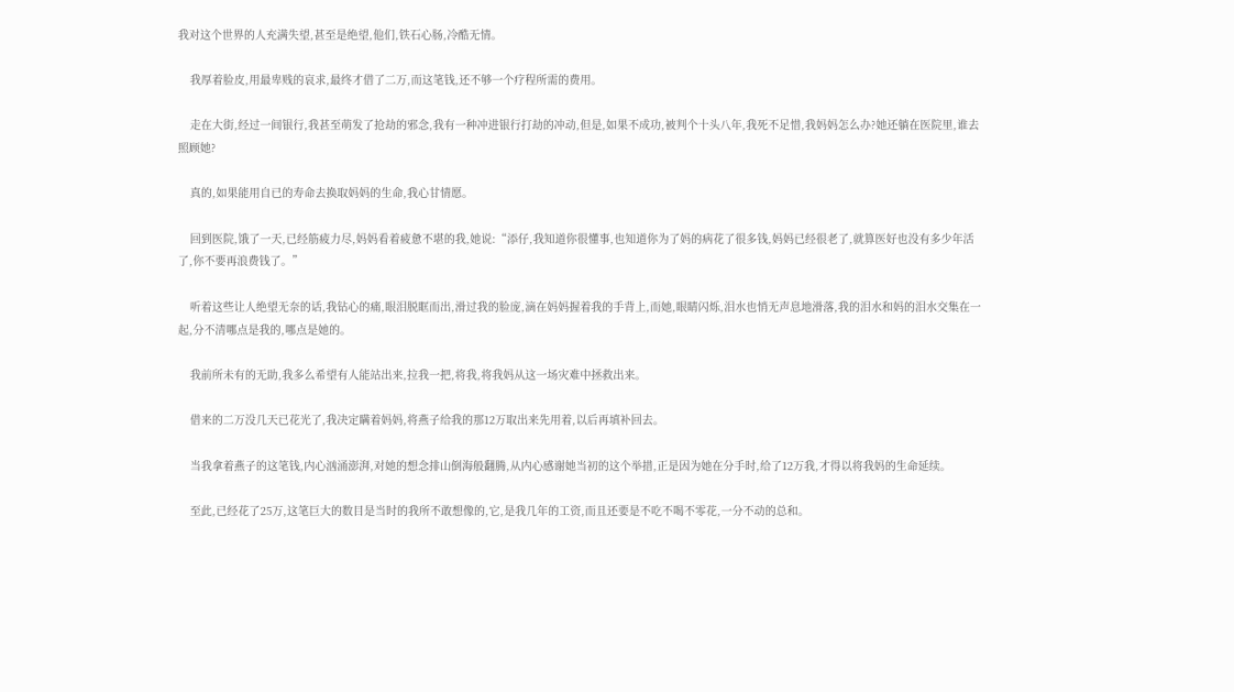我对这个世界的人充满失望,甚至是绝望,他们,铁石心肠,冷酷无情。

    我厚着脸皮,用最卑贱的哀求,最终才借了二万,而这笔钱,还不够一个疗程所需的费用。

    走在大街,经过一间银行,我甚至萌发了抢劫的邪念,我有一种冲进银行打劫的冲动,但是,如果不成功,被判个十头八年,我死不足惜,我妈妈怎么办?她还躺在医院里,谁去照顾她?

    真的,如果能用自已的寿命去换取妈妈的生命,我心甘情愿。

    回到医院,饿了一天,已经筋疲力尽,妈妈看着疲惫不堪的我,她说:“添仔,我知道你很懂事,也知道你为了妈的病花了很多钱,妈妈已经很老了,就算医好也没有多少年活了,你不要再浪费钱了。”

    听着这些让人绝望无奈的话,我钻心的痛,眼泪脱眶而出,滑过我的脸庞,滴在妈妈握着我的手背上,而她,眼睛闪烁,泪水也悄无声息地滑落,我的泪水和妈的泪水交集在一起,分不清哪点是我的,哪点是她的。

    我前所未有的无助,我多么希望有人能站出来,拉我一把,将我,将我妈从这一场灾难中拯救出来。

    借来的二万没几天已花光了,我决定瞒着妈妈,将燕子给我的那12万取出来先用着,以后再填补回去。

    当我拿着燕子的这笔钱,内心汹涌澎湃,对她的想念排山倒海般翻腾,从内心感谢她当初的这个举措,正是因为她在分手时,给了12万我,才得以将我妈的生命延续。

    至此,已经花了25万,这笔巨大的数目是当时的我所不敢想像的,它,是我几年的工资,而且还要是不吃不喝不零花,一分不动的总和。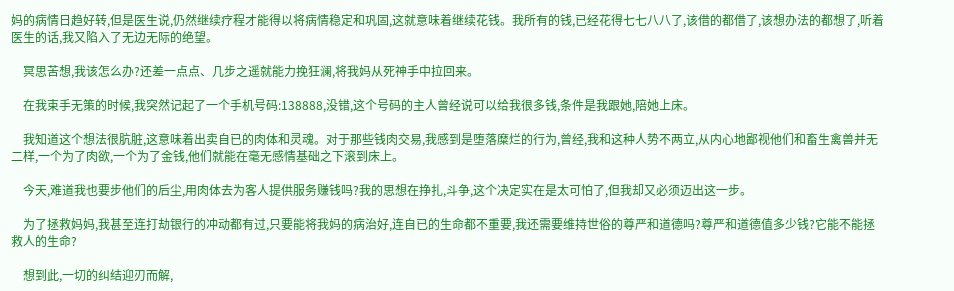妈的病情日趋好转,但是医生说,仍然继续疗程才能得以将病情稳定和巩固,这就意味着继续花钱。我所有的钱,已经花得七七八八了,该借的都借了,该想办法的都想了,听着医生的话,我又陷入了无边无际的绝望。

    冥思苦想,我该怎么办?还差一点点、几步之遥就能力挽狂澜,将我妈从死神手中拉回来。

    在我束手无策的时候,我突然记起了一个手机号码:138888,没错,这个号码的主人曾经说可以给我很多钱,条件是我跟她,陪她上床。

    我知道这个想法很肮脏,这意味着出卖自已的肉体和灵魂。对于那些钱肉交易,我感到是堕落糜烂的行为,曾经,我和这种人势不两立,从内心地鄙视他们和畜生禽兽并无二样,一个为了肉欲,一个为了金钱,他们就能在毫无感情基础之下滚到床上。

    今天,难道我也要步他们的后尘,用肉体去为客人提供服务赚钱吗?我的思想在挣扎,斗争,这个决定实在是太可怕了,但我却又必须迈出这一步。

    为了拯救妈妈,我甚至连打劫银行的冲动都有过,只要能将我妈的病治好,连自已的生命都不重要,我还需要维持世俗的尊严和道德吗?尊严和道德值多少钱?它能不能拯救人的生命?

    想到此,一切的纠结迎刃而解,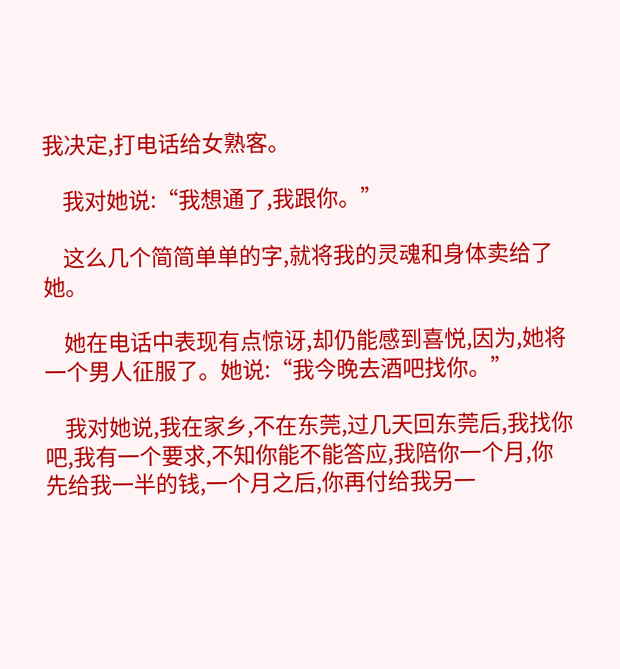我决定,打电话给女熟客。

    我对她说:“我想通了,我跟你。”

    这么几个简简单单的字,就将我的灵魂和身体卖给了她。

    她在电话中表现有点惊讶,却仍能感到喜悦,因为,她将一个男人征服了。她说:“我今晚去酒吧找你。”

    我对她说,我在家乡,不在东莞,过几天回东莞后,我找你吧,我有一个要求,不知你能不能答应,我陪你一个月,你先给我一半的钱,一个月之后,你再付给我另一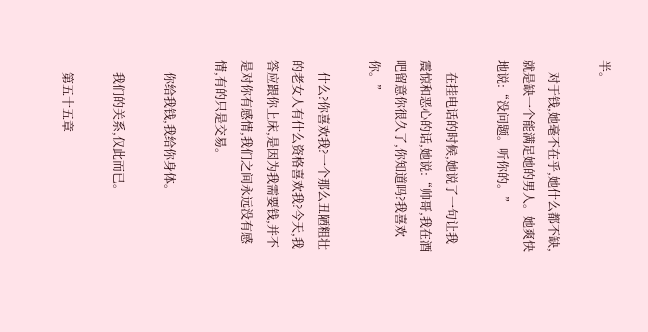半。

    对于钱,她毫不在乎,她什么都不缺,就是缺一个能满足她的男人。她爽快地说:“没问题。听你的。”

    在挂电话的时候,她说了一句让我震惊和恶心的话,她说:“帅哥,我在酒吧留意你很久了,你知道吗?我喜欢你。”

    什么?你喜欢我?一个那么丑陋粗壮的老女人有什么资格喜欢我?今天,我答应跟你上床,是因为我需要钱,并不是对你有感情,我们之间永远没有感情,有的只是交易。

    你给我钱,我给你身体。

    我们的关系,仅此而已。

    第五十五章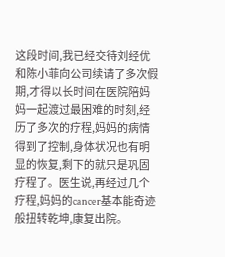这段时间,我已经交待刘经优和陈小菲向公司续请了多次假期,才得以长时间在医院陪妈妈一起渡过最困难的时刻,经历了多次的疗程,妈妈的病情得到了控制,身体状况也有明显的恢复,剩下的就只是巩固疗程了。医生说,再经过几个疗程,妈妈的cancer基本能奇迹般扭转乾坤,康复出院。